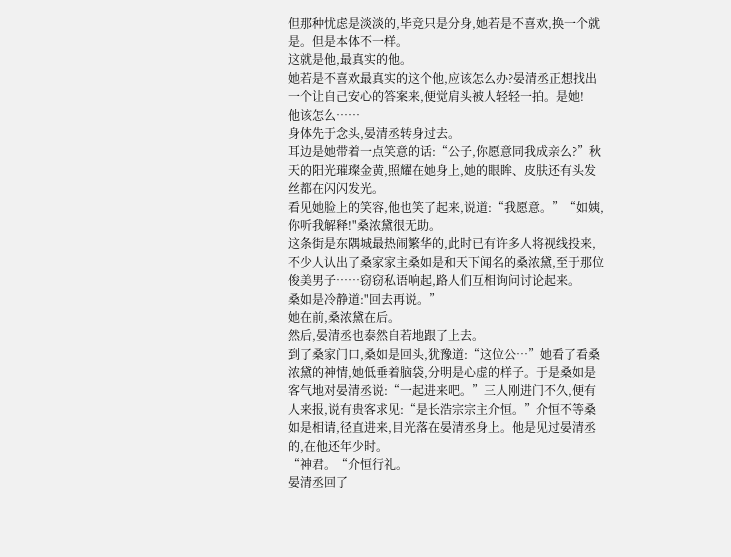但那种忧虑是淡淡的,毕竞只是分身,她若是不喜欢,换一个就是。但是本体不一样。
这就是他,最真实的他。
她若是不喜欢最真实的这个他,应该怎么办?晏清丞正想找出一个让自己安心的答案来,便觉肩头被人轻轻一拍。是她!
他该怎么……
身体先于念头,晏清丞转身过去。
耳边是她带着一点笑意的话:“公子,你愿意同我成亲么?”秋天的阳光璀璨金黄,照耀在她身上,她的眼眸、皮肤还有头发丝都在闪闪发光。
看见她脸上的笑容,他也笑了起来,说道:“我愿意。”“如姨,你听我解释!"桑浓黛很无助。
这条街是东隅城最热闹繁华的,此时已有许多人将视线投来,不少人认出了桑家家主桑如是和天下闻名的桑浓黛,至于那位俊美男子……窃窃私语响起,路人们互相询问讨论起来。
桑如是冷静道:"回去再说。”
她在前,桑浓黛在后。
然后,晏清丞也泰然自若地跟了上去。
到了桑家门口,桑如是回头,犹豫道:“这位公…”她看了看桑浓黛的神情,她低垂着脑袋,分明是心虚的样子。于是桑如是客气地对晏清丞说:“一起进来吧。”三人刚进门不久,便有人来报,说有贵客求见:“是长浩宗宗主介恒。”介恒不等桑如是相请,径直进来,目光落在晏清丞身上。他是见过晏清丞的,在他还年少时。
“神君。“介恒行礼。
晏清丞回了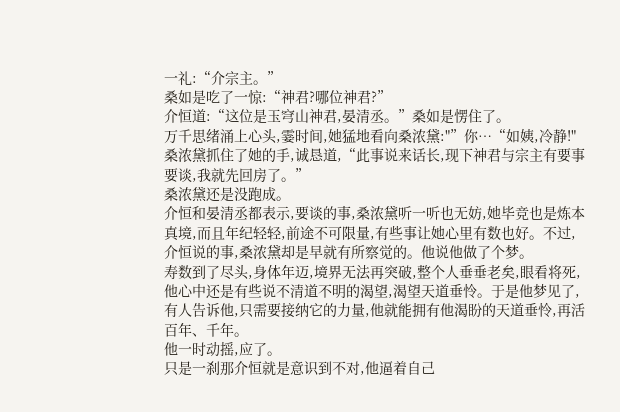一礼:“介宗主。”
桑如是吃了一惊:“神君?哪位神君?”
介恒道:“这位是玉穹山神君,晏清丞。”桑如是愣住了。
万千思绪涌上心头,霎时间,她猛地看向桑浓黛:"”你…“如姨,冷静!"桑浓黛抓住了她的手,诚恳道,“此事说来话长,现下神君与宗主有要事要谈,我就先回房了。”
桑浓黛还是没跑成。
介恒和晏清丞都表示,要谈的事,桑浓黛听一听也无妨,她毕竞也是炼本真境,而且年纪轻轻,前途不可限量,有些事让她心里有数也好。不过,介恒说的事,桑浓黛却是早就有所察觉的。他说他做了个梦。
寿数到了尽头,身体年迈,境界无法再突破,整个人垂垂老矣,眼看将死,他心中还是有些说不清道不明的渴望,渴望天道垂怜。于是他梦见了,有人告诉他,只需要接纳它的力量,他就能拥有他渴盼的天道垂怜,再活百年、千年。
他一时动摇,应了。
只是一刹那介恒就是意识到不对,他逼着自己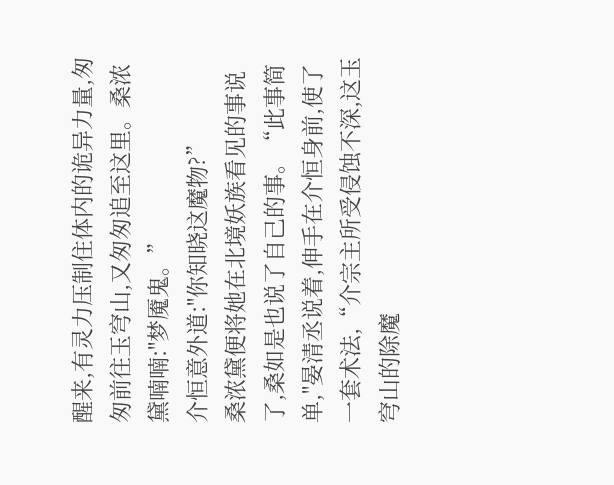醒来,有灵力压制住体内的诡异力量,匆匆前往玉穹山,又匆匆追至这里。桑浓黛喃喃:"梦魇鬼。”
介恒意外道:"你知晓这魔物?”
桑浓黛便将她在北境妖族看见的事说了,桑如是也说了自己的事。“此事简单,"晏清丞说着,伸手在介恒身前,使了一套术法,“介宗主所受侵蚀不深,这玉穹山的除魔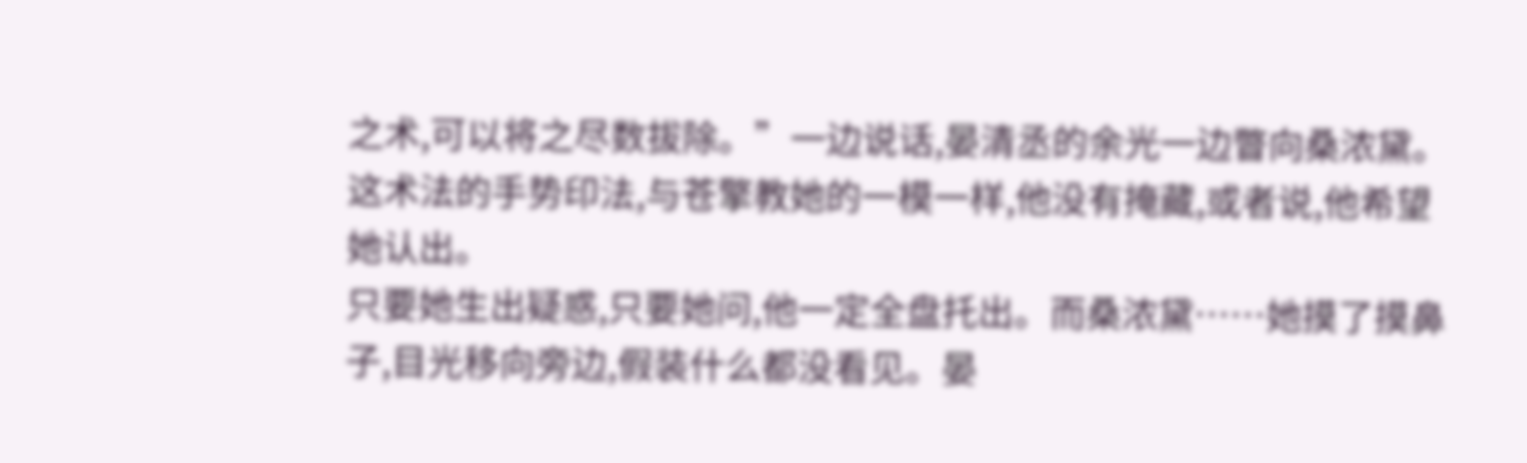之术,可以将之尽数拔除。”一边说话,晏清丞的余光一边瞥向桑浓黛。这术法的手势印法,与苍擎教她的一模一样,他没有掩藏,或者说,他希望她认出。
只要她生出疑惑,只要她问,他一定全盘托出。而桑浓黛……她摸了摸鼻子,目光移向旁边,假装什么都没看见。晏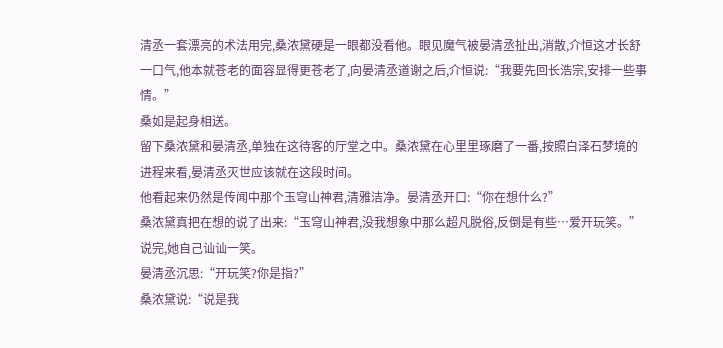清丞一套漂亮的术法用完,桑浓黛硬是一眼都没看他。眼见魔气被晏清丞扯出,消散,介恒这才长舒一口气,他本就苍老的面容显得更苍老了,向晏清丞道谢之后,介恒说:“我要先回长浩宗,安排一些事情。”
桑如是起身相送。
留下桑浓黛和晏清丞,单独在这待客的厅堂之中。桑浓黛在心里里琢磨了一番,按照白泽石梦境的进程来看,晏清丞灭世应该就在这段时间。
他看起来仍然是传闻中那个玉穹山神君,清雅洁净。晏清丞开口:“你在想什么?”
桑浓黛真把在想的说了出来:“玉穹山神君,没我想象中那么超凡脱俗,反倒是有些…爱开玩笑。”
说完,她自己讪讪一笑。
晏清丞沉思:“开玩笑?你是指?”
桑浓黛说:“说是我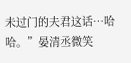未过门的夫君这话…哈哈。”晏清丞微笑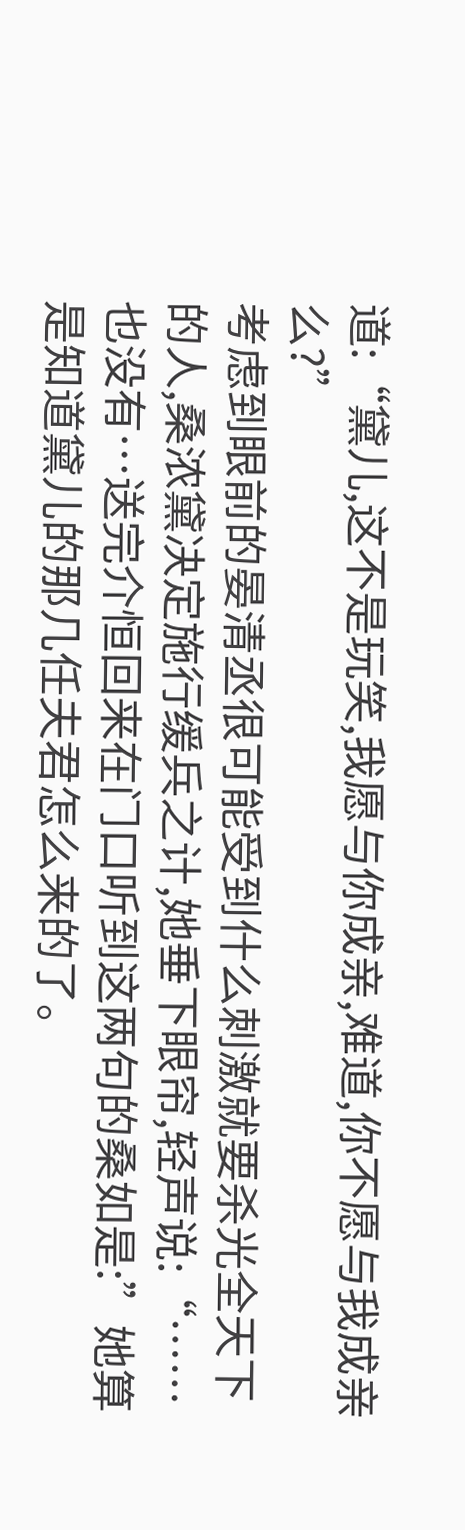道:“黛儿,这不是玩笑,我愿与你成亲,难道,你不愿与我成亲么?”
考虑到眼前的晏清丞很可能受到什么刺激就要杀光全天下的人,桑浓黛决定施行缓兵之计,她垂下眼帘,轻声说:“……也没有…送完介恒回来在门口听到这两句的桑如是:”她算是知道黛儿的那几任夫君怎么来的了。